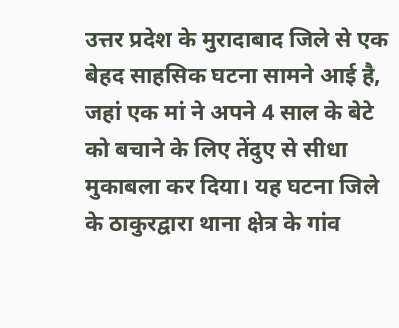उत्तर प्रदेश के मुरादाबाद जिले से एक बेहद साहसिक घटना सामने आई है, जहां एक मां ने अपने 4 साल के बेटे को बचाने के लिए तेंदुए से सीधा मुकाबला कर दिया। यह घटना जिले के ठाकुरद्वारा थाना क्षेत्र के गांव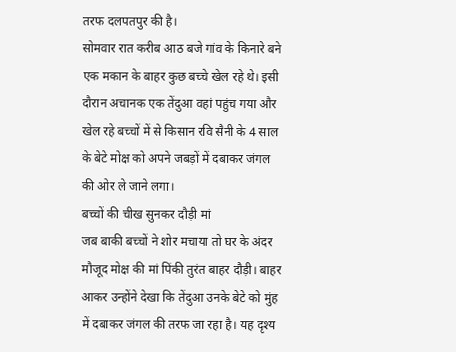तरफ दलपतपुर की है।
सोमवार रात करीब आठ बजे गांव के किनारे बने एक मकान के बाहर कुछ बच्चे खेल रहे थे। इसी दौरान अचानक एक तेंदुआ वहां पहुंच गया और खेल रहे बच्चों में से किसान रवि सैनी के 4 साल के बेटे मोक्ष को अपने जबड़ों में दबाकर जंगल की ओर ले जाने लगा।
बच्चों की चीख सुनकर दौड़ी मां
जब बाकी बच्चों ने शोर मचाया तो घर के अंदर मौजूद मोक्ष की मां पिंकी तुरंत बाहर दौड़ी। बाहर आकर उन्होंने देखा कि तेंदुआ उनके बेटे को मुंह में दबाकर जंगल की तरफ जा रहा है। यह दृश्य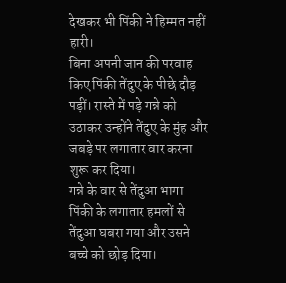देखकर भी पिंकी ने हिम्मत नहीं हारी।
बिना अपनी जान की परवाह किए पिंकी तेंदुए के पीछे दौड़ पड़ीं। रास्ते में पड़े गन्ने को उठाकर उन्होंने तेंदुए के मुंह और जबड़े पर लगातार वार करना शुरू कर दिया।
गन्ने के वार से तेंदुआ भागा
पिंकी के लगातार हमलों से तेंदुआ घबरा गया और उसने बच्चे को छोड़ दिया।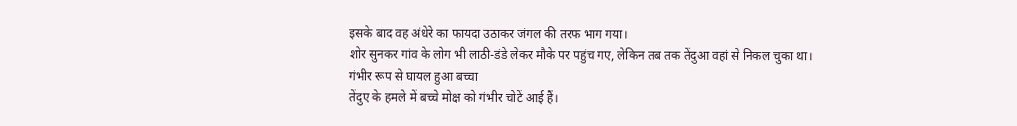इसके बाद वह अंधेरे का फायदा उठाकर जंगल की तरफ भाग गया।
शोर सुनकर गांव के लोग भी लाठी-डंडे लेकर मौके पर पहुंच गए, लेकिन तब तक तेंदुआ वहां से निकल चुका था।
गंभीर रूप से घायल हुआ बच्चा
तेंदुए के हमले में बच्चे मोक्ष को गंभीर चोटें आई हैं।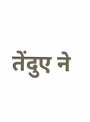तेंदुए ने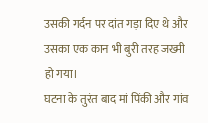उसकी गर्दन पर दांत गड़ा दिए थे और उसका एक कान भी बुरी तरह जख्मी हो गया।
घटना के तुरंत बाद मां पिंकी और गांव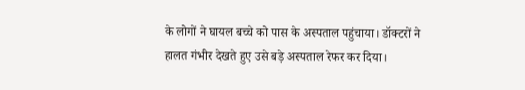के लोगों ने घायल बच्चे को पास के अस्पताल पहुंचाया। डॉक्टरों ने हालत गंभीर देखते हुए उसे बड़े अस्पताल रेफर कर दिया।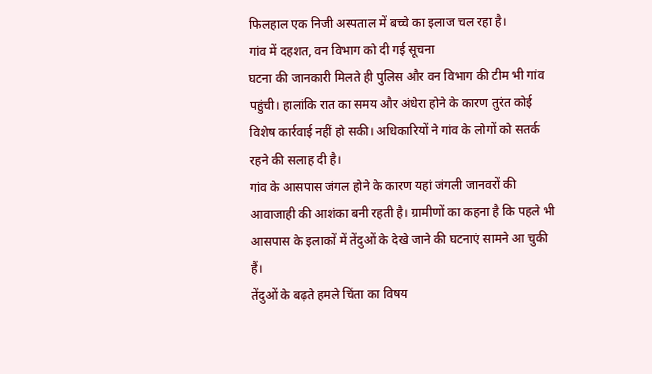फिलहाल एक निजी अस्पताल में बच्चे का इलाज चल रहा है।
गांव में दहशत, वन विभाग को दी गई सूचना
घटना की जानकारी मिलते ही पुलिस और वन विभाग की टीम भी गांव पहुंची। हालांकि रात का समय और अंधेरा होने के कारण तुरंत कोई विशेष कार्रवाई नहीं हो सकी। अधिकारियों ने गांव के लोगों को सतर्क रहने की सलाह दी है।
गांव के आसपास जंगल होने के कारण यहां जंगली जानवरों की आवाजाही की आशंका बनी रहती है। ग्रामीणों का कहना है कि पहले भी आसपास के इलाकों में तेंदुओं के देखे जाने की घटनाएं सामने आ चुकी हैं।
तेंदुओं के बढ़ते हमले चिंता का विषय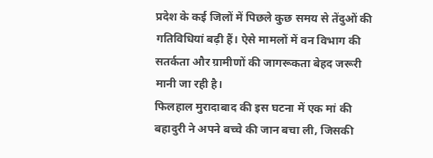प्रदेश के कई जिलों में पिछले कुछ समय से तेंदुओं की गतिविधियां बढ़ी हैं। ऐसे मामलों में वन विभाग की सतर्कता और ग्रामीणों की जागरूकता बेहद जरूरी मानी जा रही है।
फिलहाल मुरादाबाद की इस घटना में एक मां की बहादुरी ने अपने बच्चे की जान बचा ली, जिसकी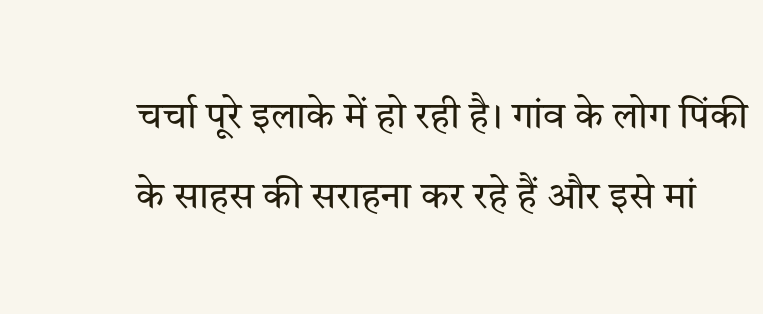चर्चा पूरे इलाके में हो रही है। गांव के लोग पिंकी के साहस की सराहना कर रहे हैं और इसे मां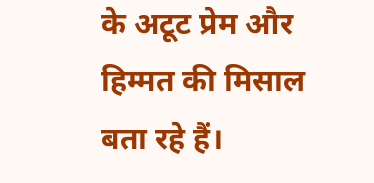के अटूट प्रेम और हिम्मत की मिसाल बता रहे हैं।